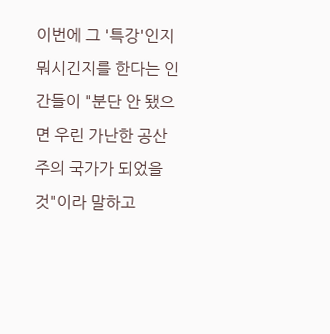이번에 그 '특강'인지 뭐시긴지를 한다는 인간들이 "분단 안 됐으면 우린 가난한 공산주의 국가가 되었을 것"이라 말하고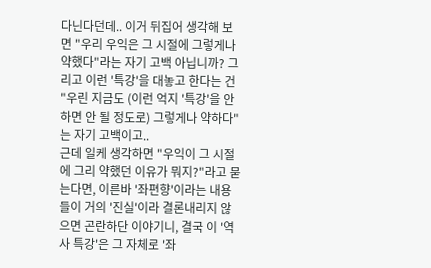다닌다던데.. 이거 뒤집어 생각해 보면 "우리 우익은 그 시절에 그렇게나 약했다"라는 자기 고백 아닙니까? 그리고 이런 '특강'을 대놓고 한다는 건 "우린 지금도 (이런 억지 '특강'을 안 하면 안 될 정도로) 그렇게나 약하다"는 자기 고백이고..
근데 일케 생각하면 "우익이 그 시절에 그리 약했던 이유가 뭐지?"라고 묻는다면, 이른바 '좌편향'이라는 내용들이 거의 '진실'이라 결론내리지 않으면 곤란하단 이야기니, 결국 이 '역사 특강'은 그 자체로 '좌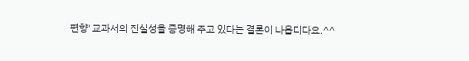편향' 교과서의 진실성을 증명해 주고 있다는 결론이 나옵디다요.^^